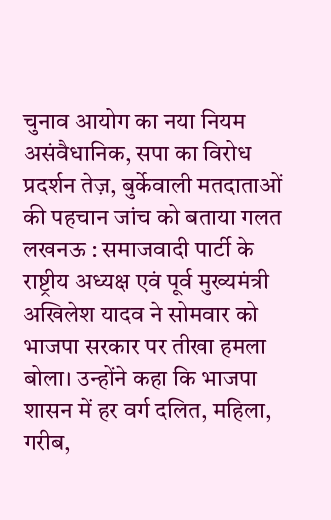चुनाव आयोग का नया नियम असंवैधानिक, सपा का विरोध प्रदर्शन तेज़, बुर्केवाली मतदाताओं की पहचान जांच को बताया गलत
लखनऊ : समाजवादी पार्टी के राष्ट्रीय अध्यक्ष एवं पूर्व मुख्यमंत्री अखिलेश यादव ने सोमवार को भाजपा सरकार पर तीखा हमला बोला। उन्होंने कहा कि भाजपा शासन में हर वर्ग दलित, महिला, गरीब,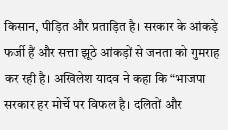किसान, पीड़ित और प्रताड़ित है। सरकार के आंकड़े फर्जी हैं और सत्ता झूठे आंकड़ों से जनता को गुमराह कर रही है। अखिलेश यादव ने कहा कि “भाजपा सरकार हर मोर्चे पर विफल है। दलितों और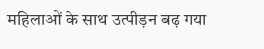महिलाओं के साथ उत्पीड़न बढ़ गया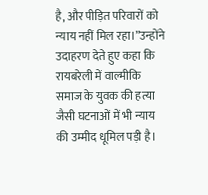है, और पीड़ित परिवारों को न्याय नहीं मिल रहा।”उन्होंने उदाहरण देते हुए कहा कि रायबरेली में वाल्मीकि समाज के युवक की हत्या जैसी घटनाओं में भी न्याय की उम्मीद धूमिल पड़ी है।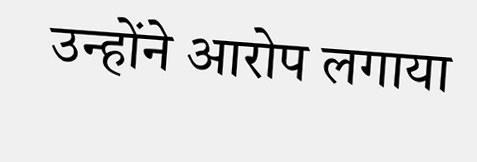उन्होंने आरोप लगाया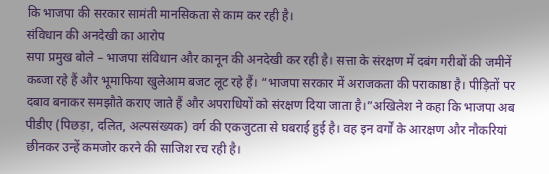कि भाजपा की सरकार सामंती मानसिकता से काम कर रही है।
संविधान की अनदेखी का आरोप
सपा प्रमुख बोले – भाजपा संविधान और कानून की अनदेखी कर रही है। सत्ता के संरक्षण में दबंग गरीबों की जमीनें कब्जा रहे हैं और भूमाफिया खुलेआम बजट लूट रहे हैं। “भाजपा सरकार में अराजकता की पराकाष्ठा है। पीड़ितों पर दबाव बनाकर समझौते कराए जाते हैं और अपराधियों को संरक्षण दिया जाता है।”अखिलेश ने कहा कि भाजपा अब पीडीए (पिछड़ा, दलित, अल्पसंख्यक) वर्ग की एकजुटता से घबराई हुई है। वह इन वर्गों के आरक्षण और नौकरियां छीनकर उन्हें कमजोर करने की साजिश रच रही है।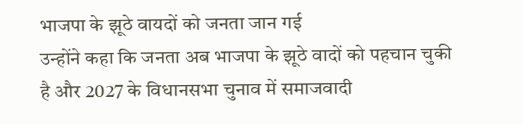भाजपा के झूठे वायदों को जनता जान गई
उन्होंने कहा कि जनता अब भाजपा के झूठे वादों को पहचान चुकी है और 2027 के विधानसभा चुनाव में समाजवादी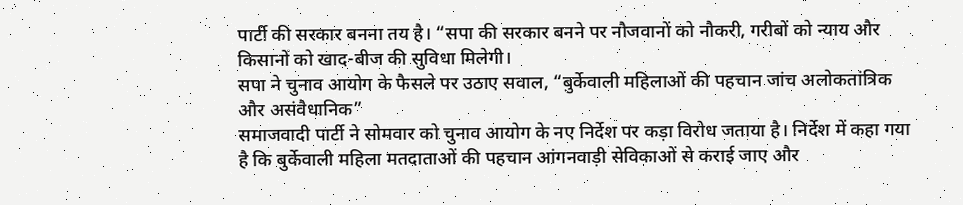पार्टी की सरकार बनना तय है। “सपा की सरकार बनने पर नौजवानों को नौकरी, गरीबों को न्याय और किसानों को खाद-बीज की सुविधा मिलेगी।
सपा ने चुनाव आयोग के फैसले पर उठाए सवाल, “बुर्केवाली महिलाओं की पहचान जांच अलोकतांत्रिक और असंवैधानिक”
समाजवादी पार्टी ने सोमवार को चुनाव आयोग के नए निर्देश पर कड़ा विरोध जताया है। निर्देश में कहा गया है कि बुर्केवाली महिला मतदाताओं की पहचान आंगनवाड़ी सेविकाओं से कराई जाए और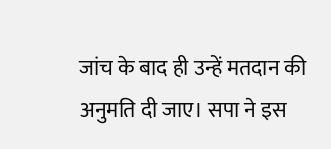जांच के बाद ही उन्हें मतदान की अनुमति दी जाए। सपा ने इस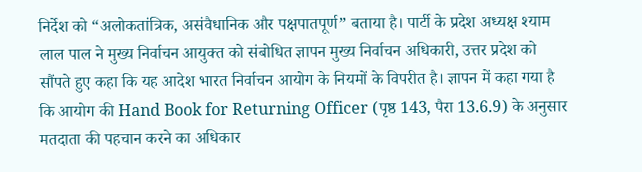निर्देश को “अलोकतांत्रिक, असंवैधानिक और पक्षपातपूर्ण” बताया है। पार्टी के प्रदेश अध्यक्ष श्याम लाल पाल ने मुख्य निर्वाचन आयुक्त को संबोधित ज्ञापन मुख्य निर्वाचन अधिकारी, उत्तर प्रदेश को सौंपते हुए कहा कि यह आदेश भारत निर्वाचन आयोग के नियमों के विपरीत है। ज्ञापन में कहा गया है कि आयोग की Hand Book for Returning Officer (पृष्ठ 143, पैरा 13.6.9) के अनुसार मतदाता की पहचान करने का अधिकार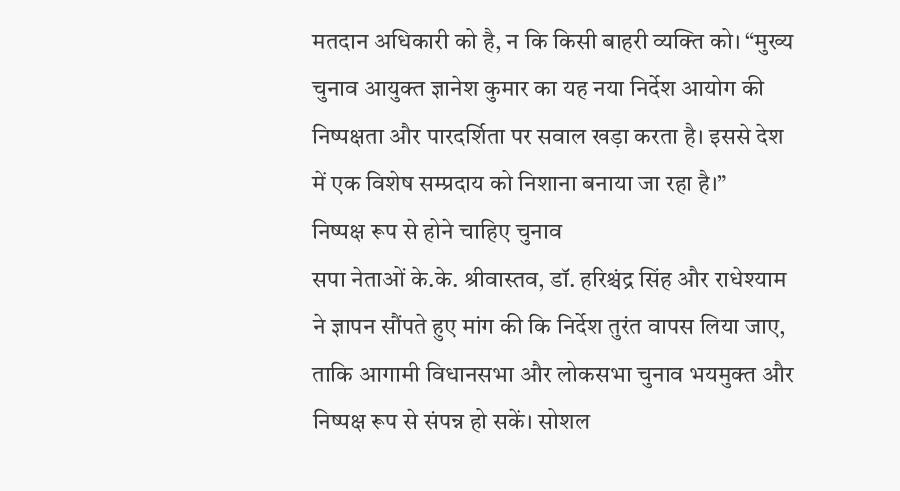मतदान अधिकारी को है, न कि किसी बाहरी व्यक्ति को। “मुख्य चुनाव आयुक्त ज्ञानेश कुमार का यह नया निर्देश आयोग की निष्पक्षता और पारदर्शिता पर सवाल खड़ा करता है। इससे देश में एक विशेष सम्प्रदाय को निशाना बनाया जा रहा है।”
निष्पक्ष रूप से होने चाहिए चुनाव
सपा नेताओं के.के. श्रीवास्तव, डॉ. हरिश्चंद्र सिंह और राधेश्याम ने ज्ञापन सौंपते हुए मांग की कि निर्देश तुरंत वापस लिया जाए, ताकि आगामी विधानसभा और लोकसभा चुनाव भयमुक्त और निष्पक्ष रूप से संपन्न हो सकें। सोशल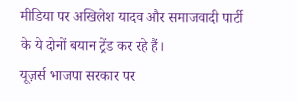मीडिया पर अखिलेश यादव और समाजवादी पार्टी के ये दोनों बयान ट्रेंड कर रहे हैं।
यूज़र्स भाजपा सरकार पर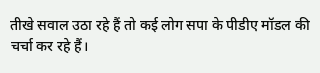तीखे सवाल उठा रहे हैं तो कई लोग सपा के पीडीए मॉडल की चर्चा कर रहे हैं।